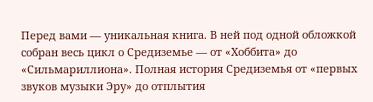Перед вами — уникальная книга. В ней под одной обложкой собран весь цикл о Средиземье — от «Хоббита» до «Сильмариллиона». Полная история Средиземья от «первых звуков музыки Эру» до отплытия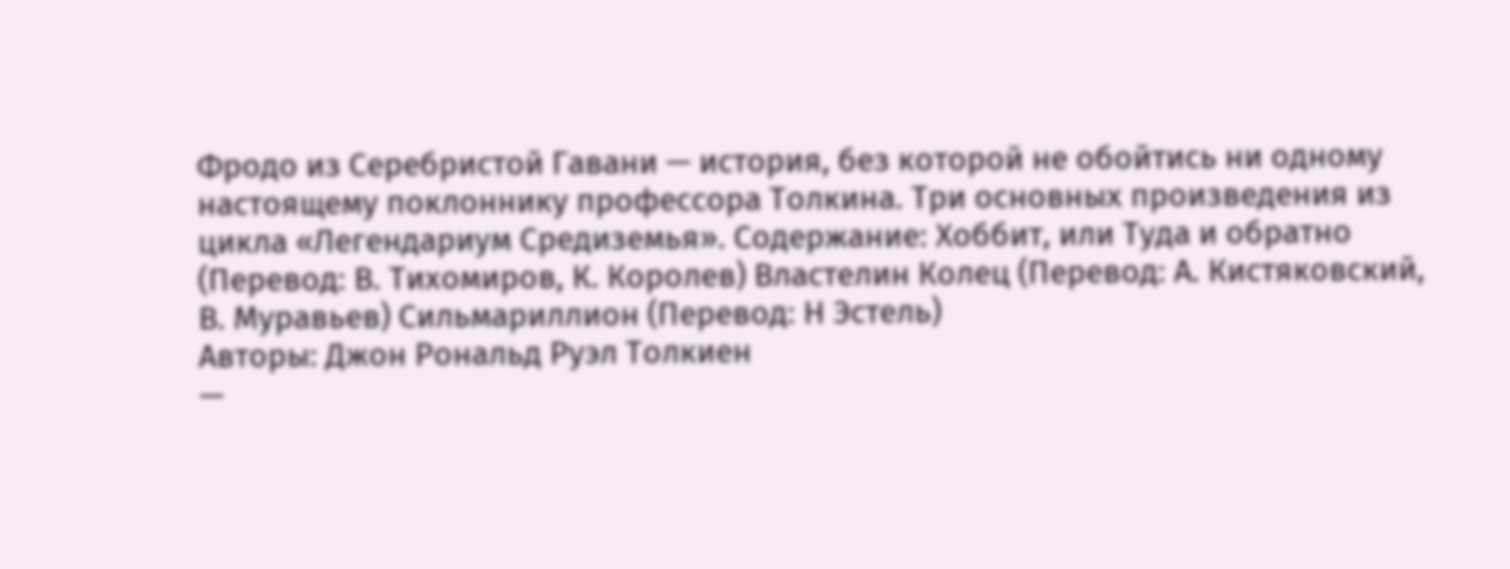Фродо из Серебристой Гавани — история, без которой не обойтись ни одному настоящему поклоннику профессора Толкина. Три основных произведения из цикла «Легендариум Средиземья». Содержание: Хоббит, или Туда и обратно (Перевод: В. Тихомиров, К. Королев) Властелин Колец (Перевод: А. Кистяковский, В. Муравьев) Сильмариллион (Перевод: Н Эстель)
Авторы: Джон Рональд Руэл Толкиен
—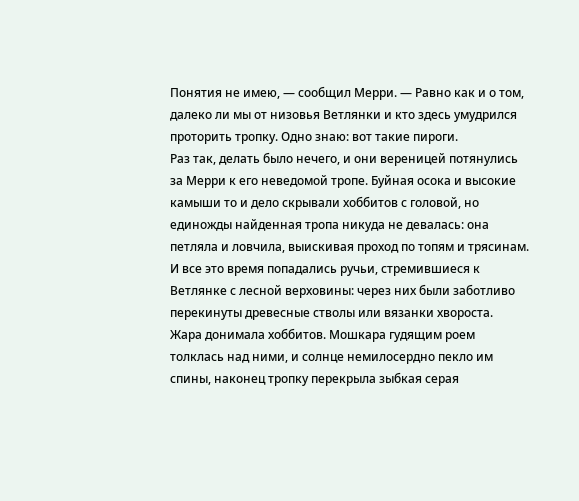Понятия не имею, — сообщил Мерри. — Равно как и о том, далеко ли мы от низовья Ветлянки и кто здесь умудрился проторить тропку. Одно знаю: вот такие пироги.
Раз так, делать было нечего, и они вереницей потянулись за Мерри к его неведомой тропе. Буйная осока и высокие камыши то и дело скрывали хоббитов с головой, но единожды найденная тропа никуда не девалась: она петляла и ловчила, выискивая проход по топям и трясинам. И все это время попадались ручьи, стремившиеся к Ветлянке с лесной верховины: через них были заботливо перекинуты древесные стволы или вязанки хвороста.
Жара донимала хоббитов. Мошкара гудящим роем толклась над ними, и солнце немилосердно пекло им спины, наконец тропку перекрыла зыбкая серая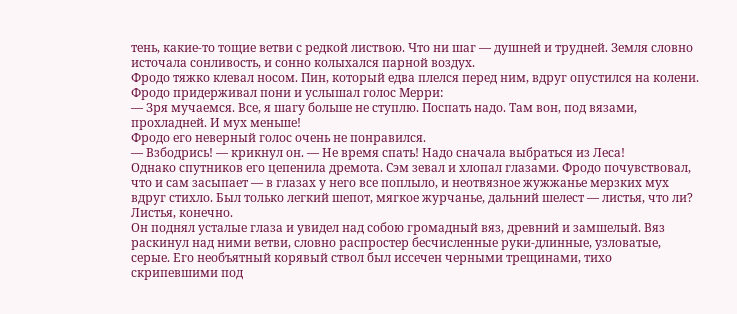тень, какие-то тощие ветви с редкой листвою. Что ни шаг — душней и трудней. Земля словно источала сонливость, и сонно колыхался парной воздух.
Фродо тяжко клевал носом. Пин, который едва плелся перед ним, вдруг опустился на колени. Фродо придерживал пони и услышал голос Мерри:
— Зря мучаемся. Все, я шагу больше не ступлю. Поспать надо. Там вон, под вязами, прохладней. И мух меньше!
Фродо его неверный голос очень не понравился.
— Взбодрись! — крикнул он. — Не время спать! Надо сначала выбраться из Леса!
Однако спутников его цепенила дремота. Сэм зевал и хлопал глазами. Фродо почувствовал, что и сам засыпает — в глазах у него все поплыло, и неотвязное жужжанье мерзких мух вдруг стихло. Был только легкий шепот, мягкое журчанье, дальний шелест — листья, что ли? Листья, конечно.
Он поднял усталые глаза и увидел над собою громадный вяз, древний и замшелый. Вяз раскинул над ними ветви, словно распростер бесчисленные руки-длинные, узловатые, серые. Его необъятный корявый ствол был иссечен черными трещинами, тихо скрипевшими под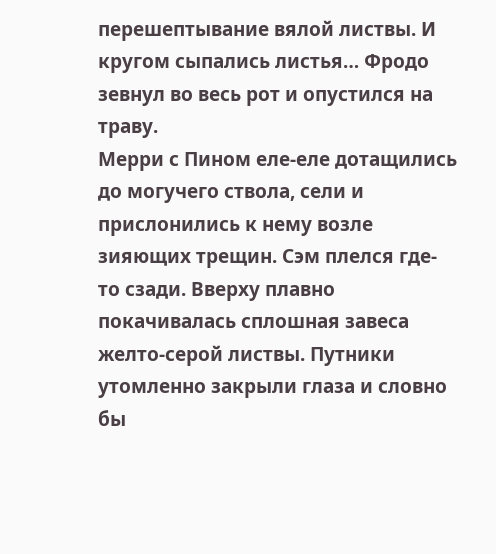перешептывание вялой листвы. И кругом сыпались листья… Фродо зевнул во весь рот и опустился на траву.
Мерри с Пином еле-еле дотащились до могучего ствола, сели и прислонились к нему возле зияющих трещин. Сэм плелся где-то сзади. Вверху плавно покачивалась сплошная завеса желто-серой листвы. Путники утомленно закрыли глаза и словно бы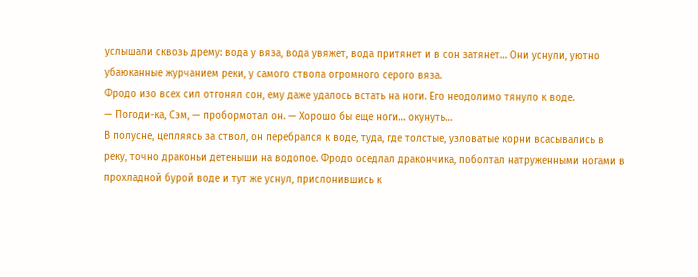услышали сквозь дрему: вода у вяза, вода увяжет, вода притянет и в сон затянет… Они уснули, уютно убаюканные журчанием реки, у самого ствола огромного серого вяза.
Фродо изо всех сил отгонял сон, ему даже удалось встать на ноги. Его неодолимо тянуло к воде.
— Погоди-ка, Сэм, — пробормотал он. — Хорошо бы еще ноги… окунуть…
В полусне, цепляясь за ствол, он перебрался к воде, туда, где толстые, узловатые корни всасывались в реку, точно драконьи детеныши на водопое. Фродо оседлал дракончика, поболтал натруженными ногами в прохладной бурой воде и тут же уснул, прислонившись к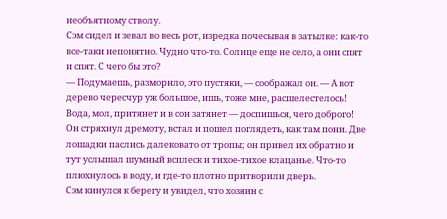необъятному стволу.
Сэм сидел и зевал во весь рот, изредка почесывая в затылке: как-то все-таки непонятно. Чудно что-то. Солнце еще не село, а они спят и спят. С чего бы это?
— Подумаешь, разморило, это пустяки, — соображал он. — А вот дерево чересчур уж большое, ишь, тоже мне, расшелестелось! Вода, мол, притянет и в сон затянет — доспишься, чего доброго!
Он стряхнул дремоту, встал и пошел поглядеть, как там пони. Две лошадки паслись далековато от тропы; он привел их обратно и тут услышал шумный всплеск и тихое-тихое клацанье. Что-то плюхнулось в воду, и где-то плотно притворили дверь.
Сэм кинулся к берегу и увидел, что хозяин с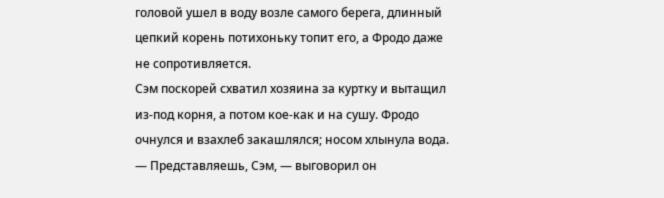головой ушел в воду возле самого берега, длинный цепкий корень потихоньку топит его, а Фродо даже не сопротивляется.
Сэм поскорей схватил хозяина за куртку и вытащил из-под корня, а потом кое-как и на сушу. Фродо очнулся и взахлеб закашлялся; носом хлынула вода.
— Представляешь, Сэм, — выговорил он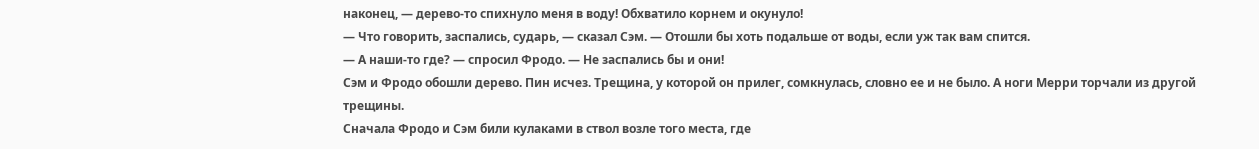наконец, — дерево-то спихнуло меня в воду! Обхватило корнем и окунуло!
— Что говорить, заспались, сударь, — сказал Сэм. — Отошли бы хоть подальше от воды, если уж так вам спится.
— А наши-то где? — спросил Фродо. — Не заспались бы и они!
Сэм и Фродо обошли дерево. Пин исчез. Трещина, у которой он прилег, сомкнулась, словно ее и не было. А ноги Мерри торчали из другой трещины.
Сначала Фродо и Сэм били кулаками в ствол возле того места, где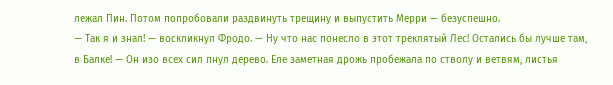лежал Пин. Потом попробовали раздвинуть трещину и выпустить Мерри — безуспешно.
— Так я и знал! — воскликнул Фродо. — Ну что нас понесло в этот треклятый Лес! Остались бы лучше там, в Балке! — Он изо всех сил пнул дерево. Еле заметная дрожь пробежала по стволу и ветвям, листья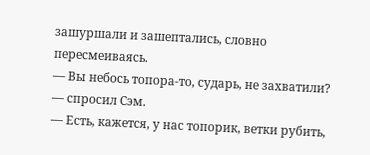зашуршали и зашептались, словно пересмеиваясь.
— Вы небось топора-то, сударь, не захватили? — спросил Сэм.
— Есть, кажется, у нас топорик, ветки рубить,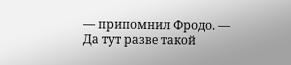— припомнил Фродо. — Да тут разве такой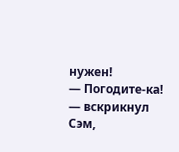нужен!
— Погодите-ка! — вскрикнул Сэм,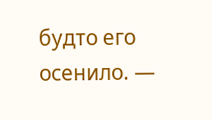будто его осенило. —